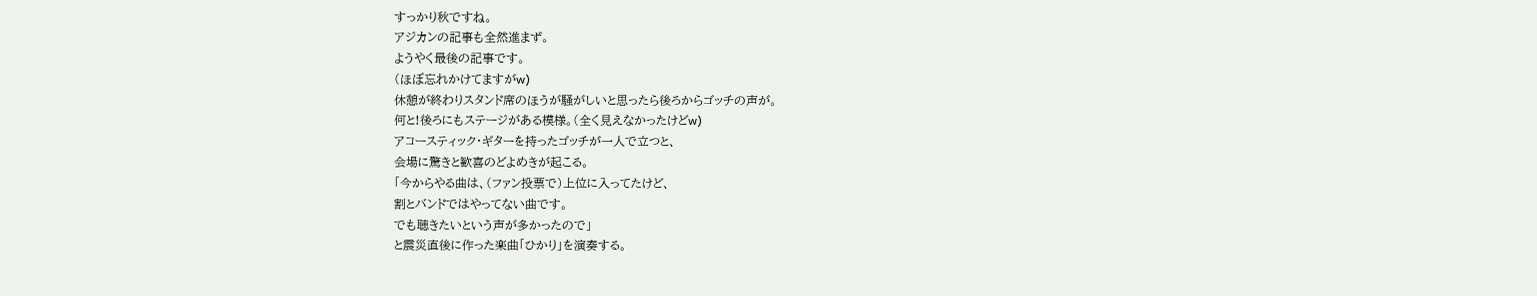すっかり秋ですね。
アジカンの記事も全然進まず。
ようやく最後の記事です。
(ほぼ忘れかけてますがw)
休憩が終わりスタンド席のほうが騒がしいと思ったら後ろからゴッチの声が。
何と!後ろにもステージがある模様。(全く見えなかったけどw)
アコースティック・ギターを持ったゴッチが一人で立つと、
会場に驚きと歓喜のどよめきが起こる。
「今からやる曲は、(ファン投票で)上位に入ってたけど、
割とバンドではやってない曲です。
でも聴きたいという声が多かったので」
と震災直後に作った楽曲「ひかり」を演奏する。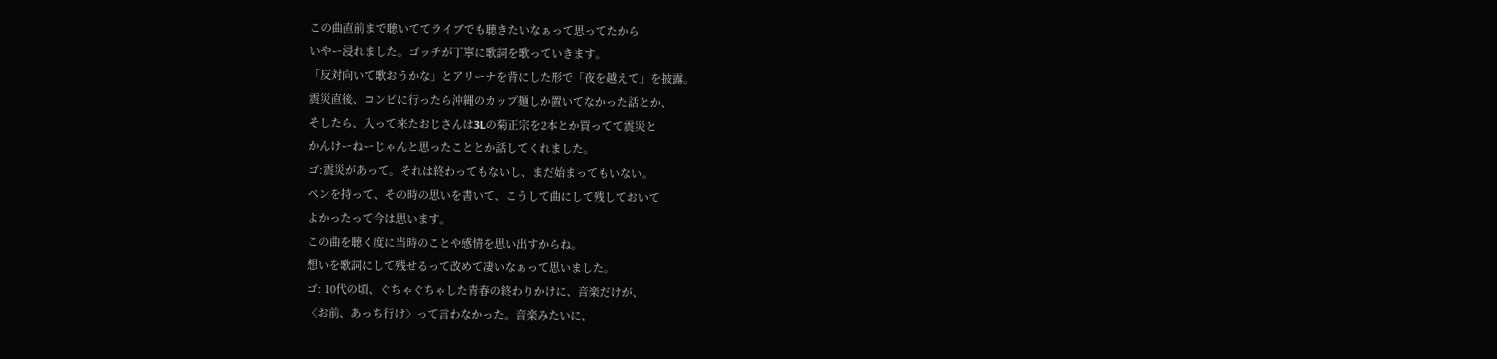この曲直前まで聴いててライブでも聴きたいなぁって思ってたから
いやー浸れました。ゴッチが丁寧に歌詞を歌っていきます。
「反対向いて歌おうかな」とアリーナを背にした形で「夜を越えて」を披露。
震災直後、コンビに行ったら沖縄のカップ麺しか置いてなかった話とか、
そしたら、入って来たおじさんは3Lの菊正宗を2本とか買ってて震災と
かんけーねーじゃんと思ったこととか話してくれました。
ゴ:震災があって。それは終わってもないし、まだ始まってもいない。
ペンを持って、その時の思いを書いて、こうして曲にして残しておいて
よかったって今は思います。
この曲を聴く度に当時のことや感情を思い出すからね。
想いを歌詞にして残せるって改めて凄いなぁって思いました。
ゴ: 10代の頃、ぐちゃぐちゃした青春の終わりかけに、音楽だけが、
〈お前、あっち行け〉って言わなかった。音楽みたいに、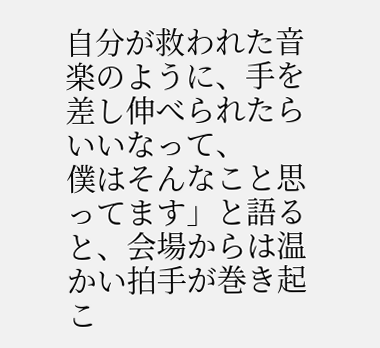自分が救われた音楽のように、手を差し伸べられたらいいなって、
僕はそんなこと思ってます」と語ると、会場からは温かい拍手が巻き起こ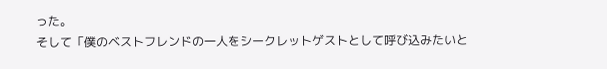った。
そして「僕のベストフレンドの一人をシークレットゲストとして呼び込みたいと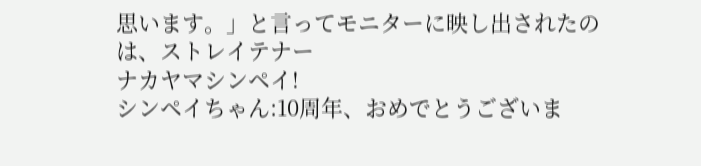思います。」と言ってモニターに映し出されたのは、ストレイテナー
ナカヤマシンペイ!
シンペイちゃん:10周年、おめでとうございま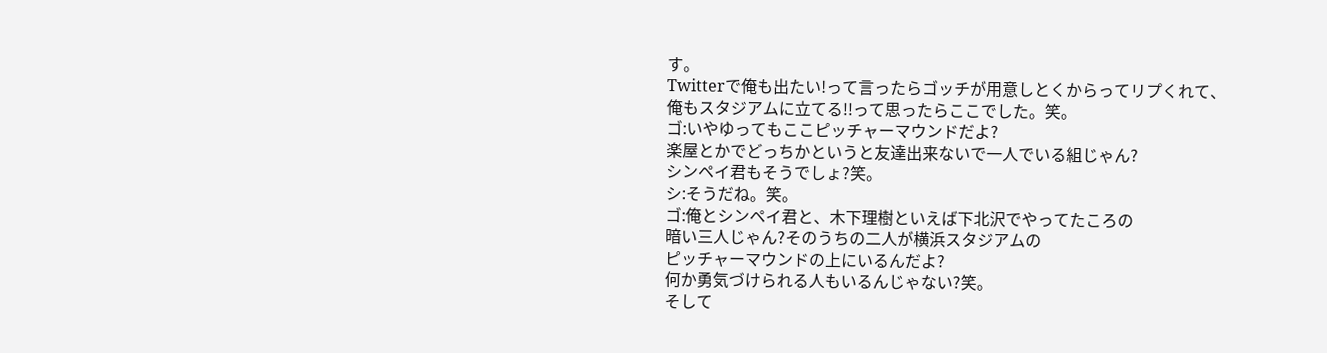す。
Twitterで俺も出たい!って言ったらゴッチが用意しとくからってリプくれて、
俺もスタジアムに立てる!!って思ったらここでした。笑。
ゴ:いやゆってもここピッチャーマウンドだよ?
楽屋とかでどっちかというと友達出来ないで一人でいる組じゃん?
シンペイ君もそうでしょ?笑。
シ:そうだね。笑。
ゴ:俺とシンペイ君と、木下理樹といえば下北沢でやってたころの
暗い三人じゃん?そのうちの二人が横浜スタジアムの
ピッチャーマウンドの上にいるんだよ?
何か勇気づけられる人もいるんじゃない?笑。
そして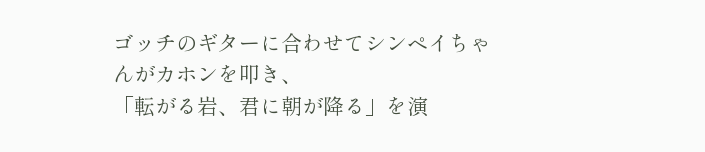ゴッチのギターに合わせてシンペイちゃんがカホンを叩き、
「転がる岩、君に朝が降る」を演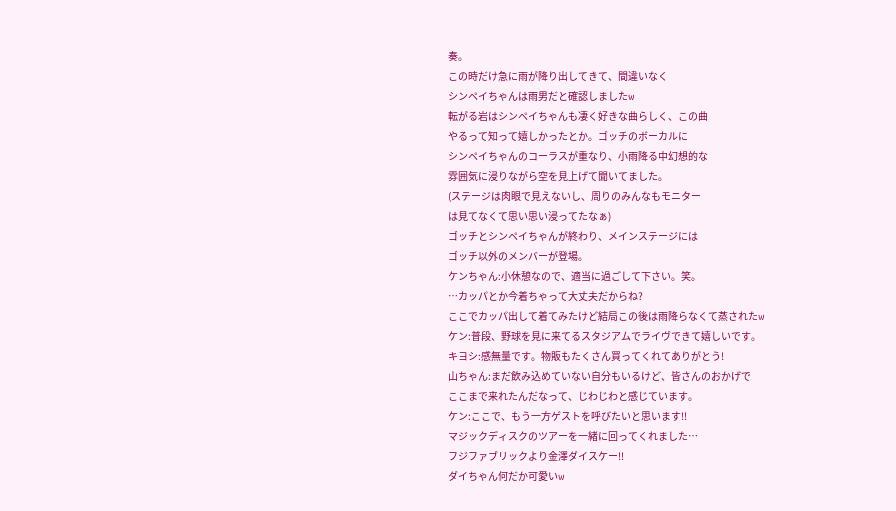奏。
この時だけ急に雨が降り出してきて、間違いなく
シンペイちゃんは雨男だと確認しましたw
転がる岩はシンペイちゃんも凄く好きな曲らしく、この曲
やるって知って嬉しかったとか。ゴッチのボーカルに
シンペイちゃんのコーラスが重なり、小雨降る中幻想的な
雰囲気に浸りながら空を見上げて聞いてました。
(ステージは肉眼で見えないし、周りのみんなもモニター
は見てなくて思い思い浸ってたなぁ)
ゴッチとシンペイちゃんが終わり、メインステージには
ゴッチ以外のメンバーが登場。
ケンちゃん:小休憩なので、適当に過ごして下さい。笑。
…カッパとか今着ちゃって大丈夫だからね?
ここでカッパ出して着てみたけど結局この後は雨降らなくて蒸されたw
ケン:普段、野球を見に来てるスタジアムでライヴできて嬉しいです。
キヨシ:感無量です。物販もたくさん買ってくれてありがとう!
山ちゃん:まだ飲み込めていない自分もいるけど、皆さんのおかげで
ここまで来れたんだなって、じわじわと感じています。
ケン:ここで、もう一方ゲストを呼びたいと思います!!
マジックディスクのツアーを一緒に回ってくれました…
フジファブリックより金澤ダイスケー!!
ダイちゃん何だか可愛いw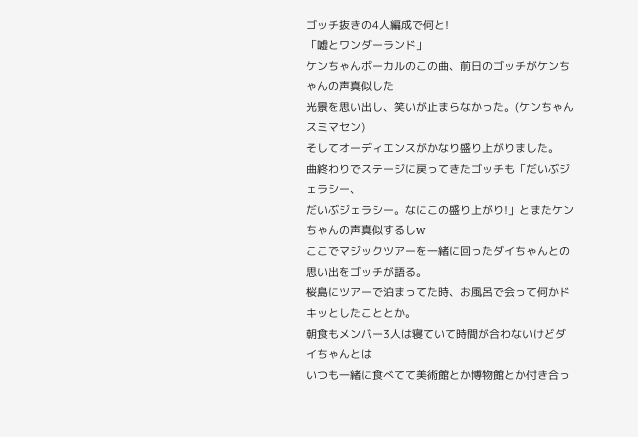ゴッチ抜きの4人編成で何と!
「嘘とワンダーランド」
ケンちゃんボーカルのこの曲、前日のゴッチがケンちゃんの声真似した
光景を思い出し、笑いが止まらなかった。(ケンちゃんスミマセン)
そしてオーディエンスがかなり盛り上がりました。
曲終わりでステージに戻ってきたゴッチも「だいぶジェラシー、
だいぶジェラシー。なにこの盛り上がり!」とまたケンちゃんの声真似するしw
ここでマジックツアーを一緒に回ったダイちゃんとの思い出をゴッチが語る。
桜島にツアーで泊まってた時、お風呂で会って何かドキッとしたこととか。
朝食もメンバー3人は寝ていて時間が合わないけどダイちゃんとは
いつも一緒に食べてて美術館とか博物館とか付き合っ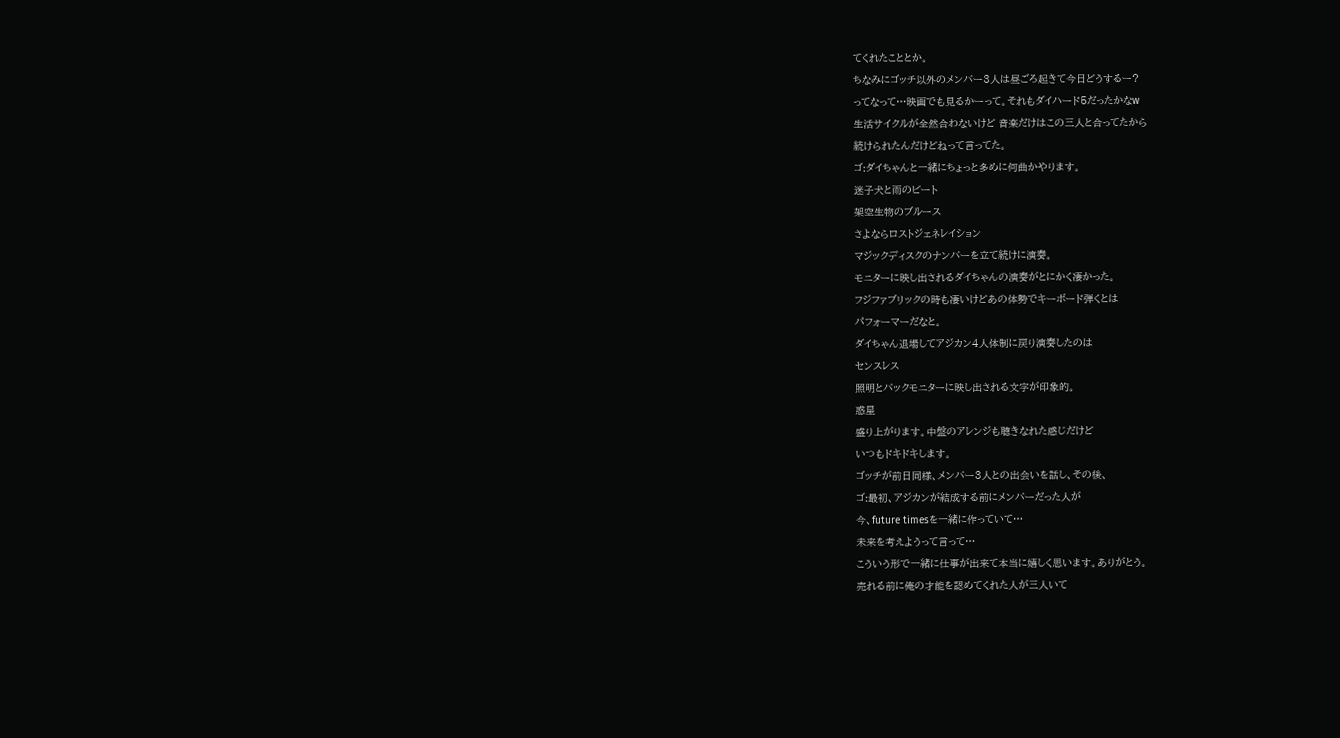てくれたこととか。
ちなみにゴッチ以外のメンバー3人は昼ごろ起きて今日どうするー?
ってなって…映画でも見るかーって。それもダイハード5だったかなw
生活サイクルが全然合わないけど 音楽だけはこの三人と合ってたから
続けられたんだけどねって言ってた。
ゴ:ダイちゃんと一緒にちょっと多めに何曲かやります。
迷子犬と雨のビート
架空生物のブルース
さよならロストジェネレイション
マジックディスクのナンバーを立て続けに演奏。
モニターに映し出されるダイちゃんの演奏がとにかく凄かった。
フジファブリックの時も凄いけどあの体勢でキーボード弾くとは
パフォーマーだなと。
ダイちゃん退場してアジカン4人体制に戻り演奏したのは
センスレス
照明とバックモニターに映し出される文字が印象的。
惑星
盛り上がります。中盤のアレンジも聴きなれた感じだけど
いつもドキドキします。
ゴッチが前日同様、メンバー3人との出会いを話し、その後、
ゴ:最初、アジカンが結成する前にメンバーだった人が
今、future timesを一緒に作っていて…
未来を考えようって言って…
こういう形で一緒に仕事が出来て本当に嬉しく思います。ありがとう。
売れる前に俺の才能を認めてくれた人が三人いて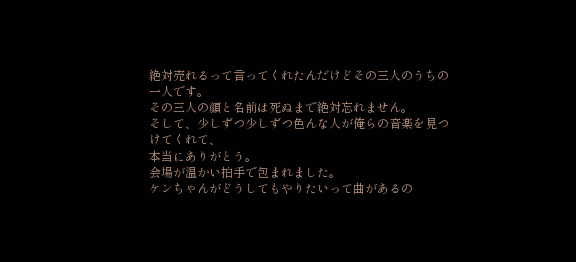絶対売れるって言ってくれたんだけどその三人のうちの一人です。
その三人の顔と名前は死ぬまで絶対忘れません。
そして、少しずつ少しずつ色んな人が俺らの音楽を見つけてくれて、
本当にありがとう。
会場が温かい拍手で包まれました。
ケンちゃんがどうしてもやりたいって曲があるの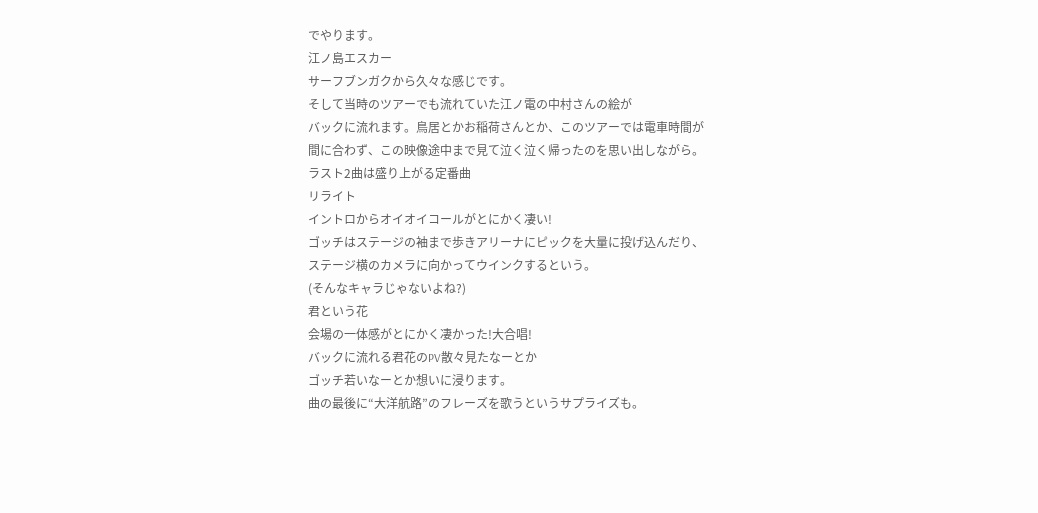でやります。
江ノ島エスカー
サーフブンガクから久々な感じです。
そして当時のツアーでも流れていた江ノ電の中村さんの絵が
バックに流れます。鳥居とかお稲荷さんとか、このツアーでは電車時間が
間に合わず、この映像途中まで見て泣く泣く帰ったのを思い出しながら。
ラスト2曲は盛り上がる定番曲
リライト
イントロからオイオイコールがとにかく凄い!
ゴッチはステージの袖まで歩きアリーナにピックを大量に投げ込んだり、
ステージ横のカメラに向かってウインクするという。
(そんなキャラじゃないよね?)
君という花
会場の一体感がとにかく凄かった!大合唱!
バックに流れる君花のPV散々見たなーとか
ゴッチ若いなーとか想いに浸ります。
曲の最後に“大洋航路”のフレーズを歌うというサプライズも。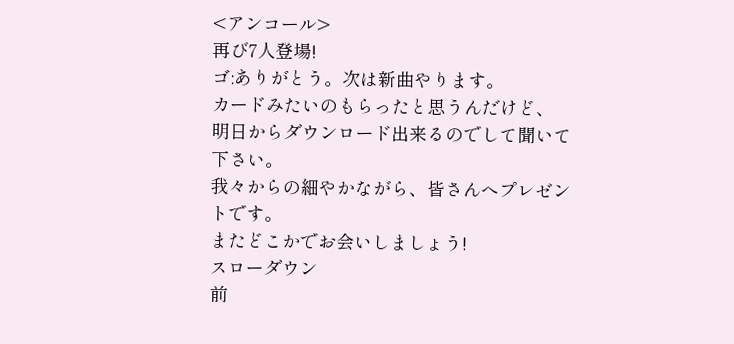<アンコール>
再び7人登場!
ゴ:ありがとう。次は新曲やります。
カードみたいのもらったと思うんだけど、
明日からダウンロード出来るのでして聞いて下さい。
我々からの細やかながら、皆さんへプレゼントです。
またどこかでお会いしましょう!
スローダウン
前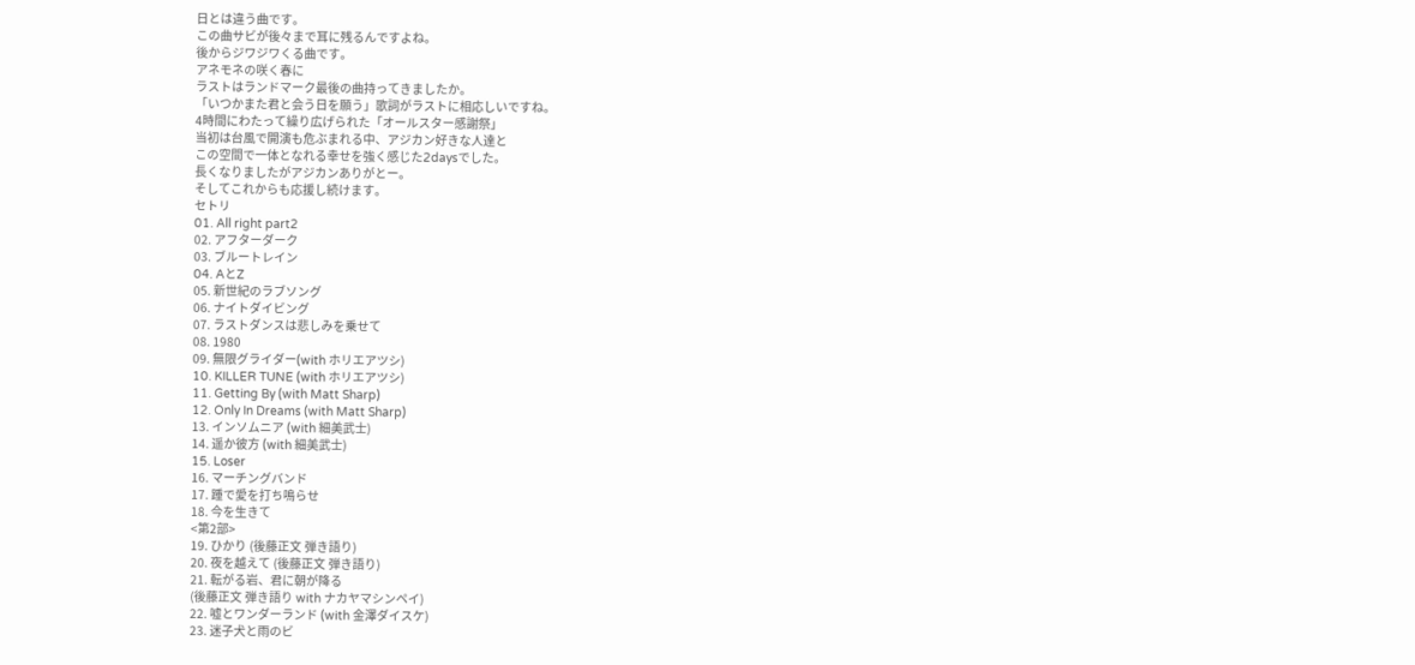日とは違う曲です。
この曲サビが後々まで耳に残るんですよね。
後からジワジワくる曲です。
アネモネの咲く春に
ラストはランドマーク最後の曲持ってきましたか。
「いつかまた君と会う日を願う」歌詞がラストに相応しいですね。
4時間にわたって繰り広げられた「オールスター感謝祭」
当初は台風で開演も危ぶまれる中、アジカン好きな人達と
この空間で一体となれる幸せを強く感じた2daysでした。
長くなりましたがアジカンありがとー。
そしてこれからも応援し続けます。
セトリ
01. All right part2
02. アフターダーク
03. ブルートレイン
04. AとZ
05. 新世紀のラブソング
06. ナイトダイビング
07. ラストダンスは悲しみを乗せて
08. 1980
09. 無限グライダー(with ホリエアツシ)
10. KILLER TUNE (with ホリエアツシ)
11. Getting By (with Matt Sharp)
12. Only In Dreams (with Matt Sharp)
13. インソムニア (with 細美武士)
14. 遥か彼方 (with 細美武士)
15. Loser
16. マーチングバンド
17. 踵で愛を打ち鳴らせ
18. 今を生きて
<第2部>
19. ひかり (後藤正文 弾き語り)
20. 夜を越えて (後藤正文 弾き語り)
21. 転がる岩、君に朝が降る
(後藤正文 弾き語り with ナカヤマシンペイ)
22. 嘘とワンダーランド (with 金澤ダイスケ)
23. 迷子犬と雨のビ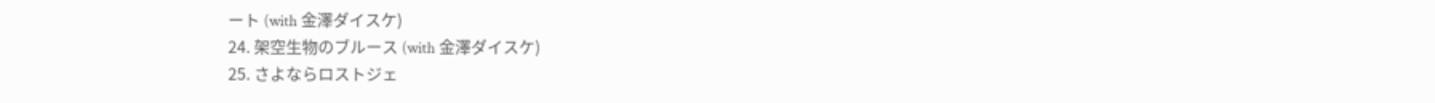ート (with 金澤ダイスケ)
24. 架空生物のブルース (with 金澤ダイスケ)
25. さよならロストジェ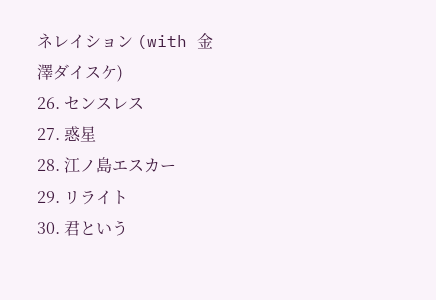ネレイション (with 金澤ダイスケ)
26. センスレス
27. 惑星
28. 江ノ島エスカー
29. リライト
30. 君という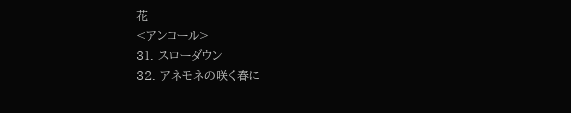花
<アンコール>
31. スローダウン
32. アネモネの咲く春に